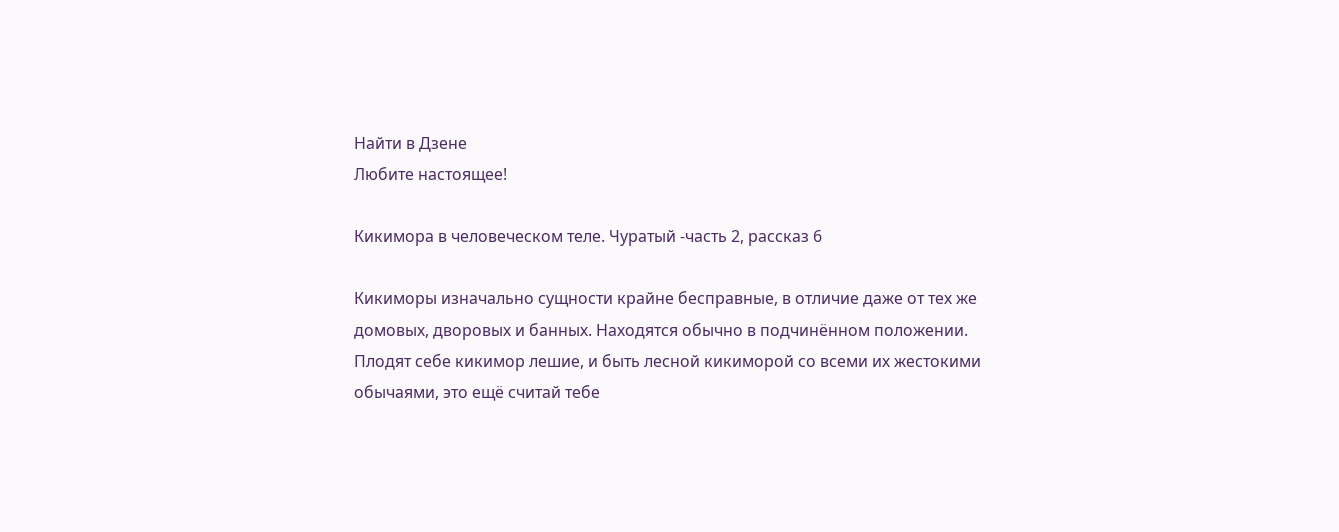Найти в Дзене
Любите настоящее!

Кикимора в человеческом теле. Чуратый -часть 2, рассказ 6

Кикиморы изначально сущности крайне бесправные, в отличие даже от тех же домовых, дворовых и банных. Находятся обычно в подчинённом положении. Плодят себе кикимор лешие, и быть лесной кикиморой со всеми их жестокими обычаями, это ещё считай тебе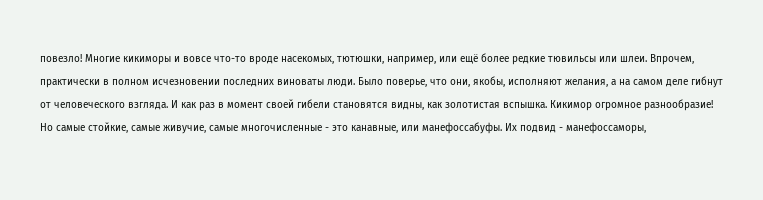повезло! Многие кикиморы и вовсе что-то вроде насекомых, тютюшки, например, или ещё более редкие тювильсы или шлеи. Впрочем, практически в полном исчезновении последних виноваты люди. Было поверье, что они, якобы, исполняют желания, а на самом деле гибнут от человеческого взгляда. И как раз в момент своей гибели становятся видны, как золотистая вспышка. Кикимор огромное разнообразие! Но самые стойкие, самые живучие, самые многочисленные - это канавные, или манефоссабуфы. Их подвид - манефоссаморы,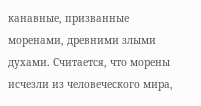канавные, призванные моренами, древними злыми духами. Считается, что морены исчезли из человеческого мира,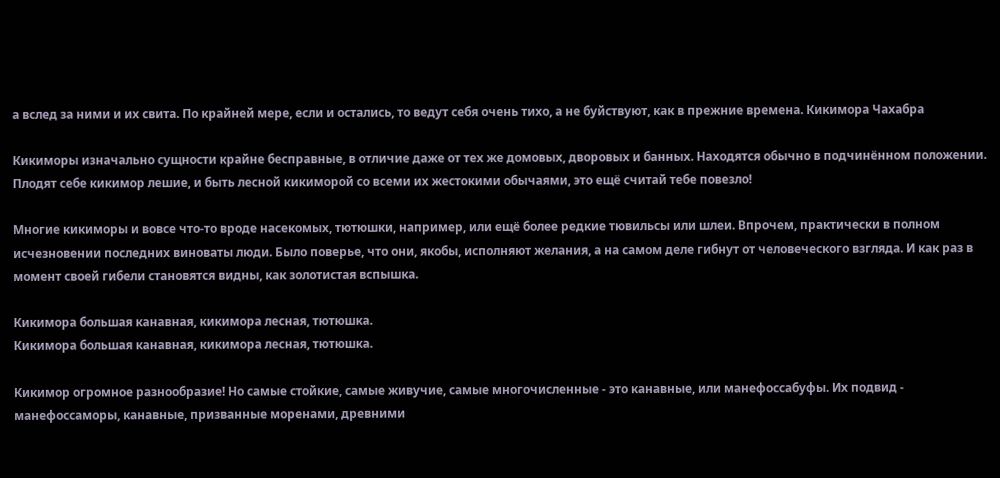а вслед за ними и их свита. По крайней мере, если и остались, то ведут себя очень тихо, а не буйствуют, как в прежние времена. Кикимора Чахабра

Кикиморы изначально сущности крайне бесправные, в отличие даже от тех же домовых, дворовых и банных. Находятся обычно в подчинённом положении. Плодят себе кикимор лешие, и быть лесной кикиморой со всеми их жестокими обычаями, это ещё считай тебе повезло!

Многие кикиморы и вовсе что-то вроде насекомых, тютюшки, например, или ещё более редкие тювильсы или шлеи. Впрочем, практически в полном исчезновении последних виноваты люди. Было поверье, что они, якобы, исполняют желания, а на самом деле гибнут от человеческого взгляда. И как раз в момент своей гибели становятся видны, как золотистая вспышка.

Кикимора большая канавная, кикимора лесная, тютюшка.
Кикимора большая канавная, кикимора лесная, тютюшка.

Кикимор огромное разнообразие! Но самые стойкие, самые живучие, самые многочисленные - это канавные, или манефоссабуфы. Их подвид - манефоссаморы, канавные, призванные моренами, древними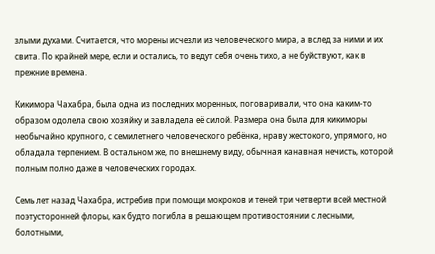злыми духами. Считается, что морены исчезли из человеческого мира, а вслед за ними и их свита. По крайней мере, если и остались, то ведут себя очень тихо, а не буйствуют, как в прежние времена.

Кикимора Чахабра, была одна из последних моренных, поговаривали, что она каким-то образом одолела свою хозяйку и завладела её силой. Размера она была для кикиморы необычайно крупного, с семилетнего человеческого ребёнка, нраву жестокого, упрямого, но обладала терпением. В остальном же, по внешнему виду, обычная канавная нечисть, которой полным полно даже в человеческих городах.

Семь лет назад Чахабра, истребив при помощи мокроков и теней три четверти всей местной поэтусторонней флоры, как будто погибла в решающем противостоянии с лесными, болотными,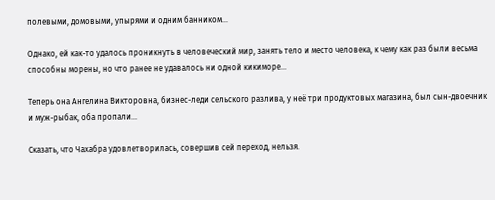полевыми, домовыми, упырями и одним банником...

Однако, ей как-то удалось проникнуть в человеческий мир, занять тело и место человека, к чему как раз были весьма способны морены, но что ранее не удавалось ни одной кикиморе...

Теперь она Ангелина Викторовна, бизнес-леди сельского разлива, у неё три продуктовых магазина, был сын-двоечник и муж-рыбак, оба пропали...

Сказать, что Чахабра удовлетворилась, совершив сей переход, нельзя.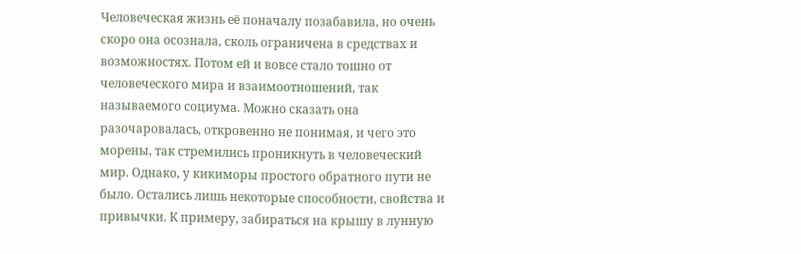Человеческая жизнь её поначалу позабавила, но очень скоро она осознала, сколь ограничена в средствах и возможностях. Потом ей и вовсе стало тошно от человеческого мира и взаимоотношений, так называемого социума. Можно сказать она разочаровалась, откровенно не понимая, и чего это морены, так стремились проникнуть в человеческий мир. Однако, у кикиморы простого обратного пути не было. Остались лишь некоторые способности, свойства и привычки. К примеру, забираться на крышу в лунную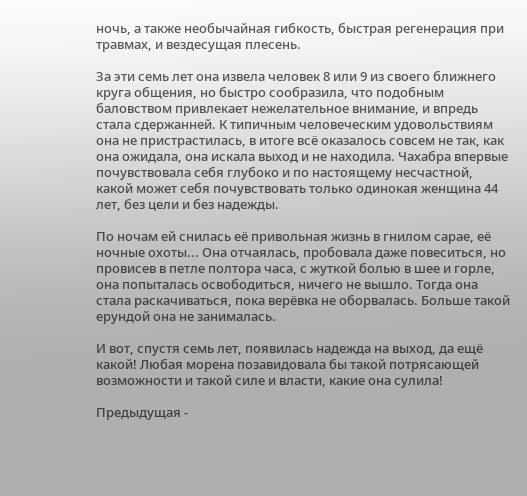ночь, а также необычайная гибкость, быстрая регенерация при травмах, и вездесущая плесень.

За эти семь лет она извела человек 8 или 9 из своего ближнего круга общения, но быстро сообразила, что подобным баловством привлекает нежелательное внимание, и впредь стала сдержанней. К типичным человеческим удовольствиям она не пристрастилась, в итоге всё оказалось совсем не так, как она ожидала, она искала выход и не находила. Чахабра впервые почувствовала себя глубоко и по настоящему несчастной, какой может себя почувствовать только одинокая женщина 44 лет, без цели и без надежды.

По ночам ей снилась её привольная жизнь в гнилом сарае, её ночные охоты... Она отчаялась, пробовала даже повеситься, но провисев в петле полтора часа, с жуткой болью в шее и горле, она попыталась освободиться, ничего не вышло. Тогда она стала раскачиваться, пока верёвка не оборвалась. Больше такой ерундой она не занималась.

И вот, спустя семь лет, появилась надежда на выход, да ещё какой! Любая морена позавидовала бы такой потрясающей возможности и такой силе и власти, какие она сулила!

Предыдущая -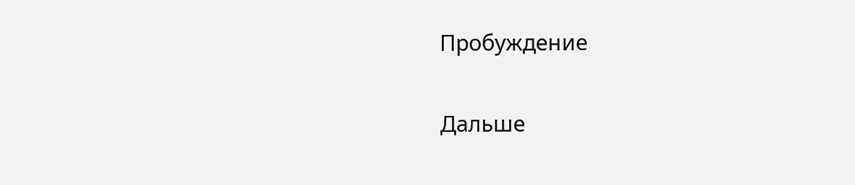Пробуждение

Дальше